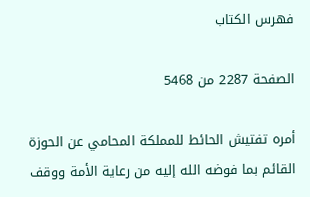فهرس الكتاب

الصفحة 2287 من 5468

أمره تفتيش الحائط للمملكة المحامي عن الحوزة القائم بما فوضه الله إليه من رعاية الأمة ووقف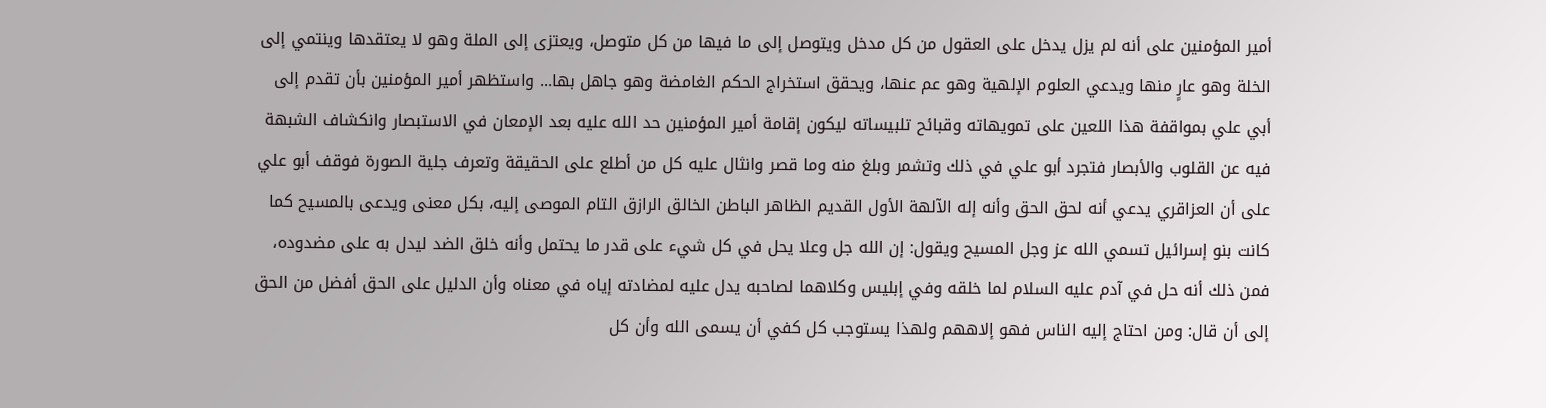أمير المؤمنين على أنه لم يزل يدخل على العقول من كل مدخل ويتوصل إلى ما فيها من كل متوصل، ويعتزى إلى الملة وهو لا يعتقدها وينتمي إلى الخلة وهو عارٍ منها ويدعي العلوم الإلهية وهو عم عنها، ويحقق استخراج الحكم الغامضة وهو جاهل بها... واستظهر أمير المؤمنين بأن تقدم إلى أبي علي بمواقفة هذا اللعين على تمويهاته وقبائح تلبيساته ليكون إقامة أمير المؤمنين حد الله عليه بعد الإمعان في الاستبصار وانكشاف الشبهة فيه عن القلوب والأبصار فتجرد أبو علي في ذلك وتشمر وبلغ منه وما قصر وانثال عليه كل من أطلع على الحقيقة وتعرف جلية الصورة فوقف أبو علي على أن العزاقري يدعي أنه لحق الحق وأنه إله الآلهة الأول القديم الظاهر الباطن الخالق الرازق التام الموصى إليه، بكل معنى ويدعى بالمسيح كما كانت بنو إسرائيل تسمي الله عز وجل المسيح ويقول: إن الله جل وعلا يحل في كل شيء على قدر ما يحتمل وأنه خلق الضد ليدل به على مضدوده، فمن ذلك أنه حل في آدم عليه السلام لما خلقه وفي إبليس وكلاهما لصاحبه يدل عليه لمضادته إياه في معناه وأن الدليل على الحق أفضل من الحق إلى أن قال: ومن احتاج إليه الناس فهو إلاههم ولهذا يستوجب كل كفي أن يسمى الله وأن كل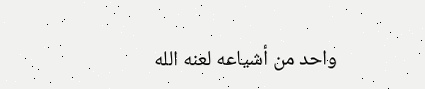واحد من أشياعه لعنه الله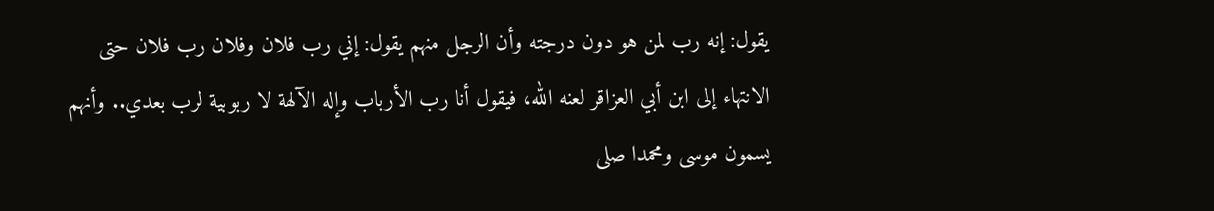يقول: إنه رب لمن هو دون درجته وأن الرجل منهم يقول: إني رب فلان وفلان رب فلان حتى الانتهاء إلى ابن أبي العزاقر لعنه الله، فيقول أنا رب الأرباب وإله الآلهة لا ربوبية لرب بعدي.. وأنهم يسمون موسى ومحمدا صلى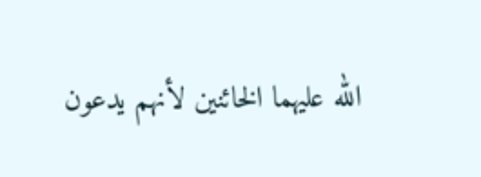الله عليهما الخائنين لأنهم يدعون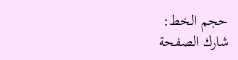حجم الخط:
شارك الصفحة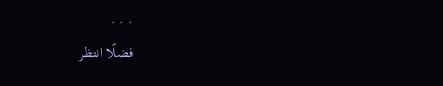. . .
فضلًا انتظر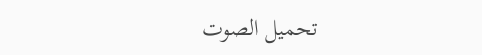تحميل الصوت